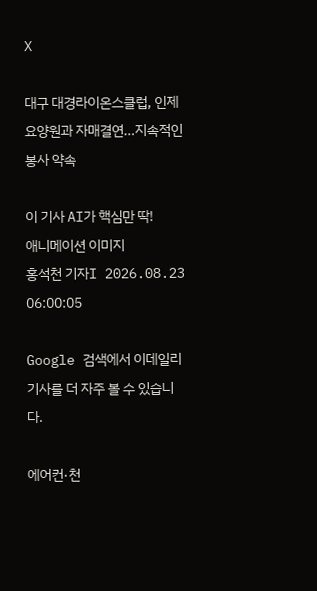X

대구 대경라이온스클럽, 인제요양원과 자매결연…지속적인 봉사 약속

이 기사 AI가 핵심만 딱!
애니메이션 이미지
홍석천 기자I 2026.08.23 06:00:05

Google 검색에서 이데일리 기사를 더 자주 볼 수 있습니다.

에어컨·천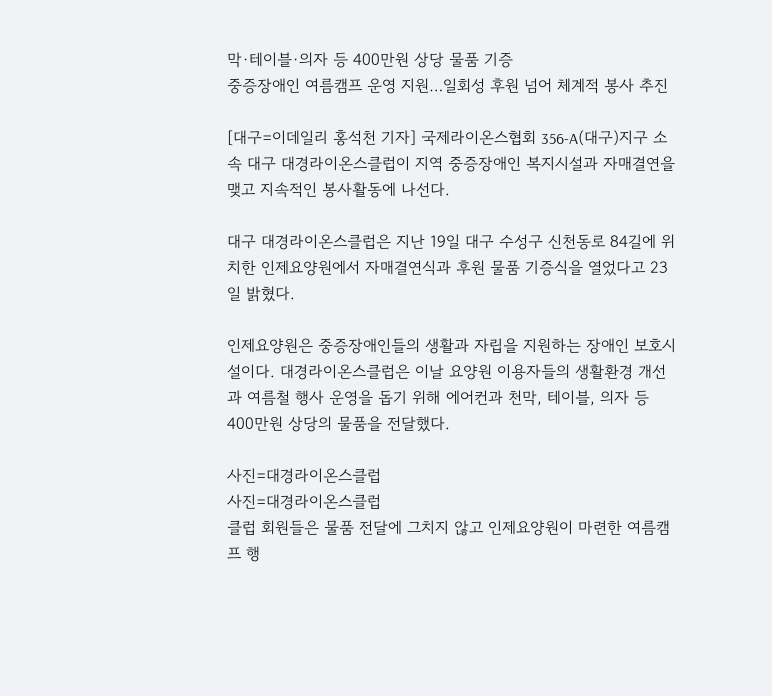막·테이블·의자 등 400만원 상당 물품 기증
중증장애인 여름캠프 운영 지원…일회성 후원 넘어 체계적 봉사 추진

[대구=이데일리 홍석천 기자] 국제라이온스협회 356-A(대구)지구 소속 대구 대경라이온스클럽이 지역 중증장애인 복지시설과 자매결연을 맺고 지속적인 봉사활동에 나선다.

대구 대경라이온스클럽은 지난 19일 대구 수성구 신천동로 84길에 위치한 인제요양원에서 자매결연식과 후원 물품 기증식을 열었다고 23일 밝혔다.

인제요양원은 중증장애인들의 생활과 자립을 지원하는 장애인 보호시설이다. 대경라이온스클럽은 이날 요양원 이용자들의 생활환경 개선과 여름철 행사 운영을 돕기 위해 에어컨과 천막, 테이블, 의자 등 400만원 상당의 물품을 전달했다.

사진=대경라이온스클럽
사진=대경라이온스클럽
클럽 회원들은 물품 전달에 그치지 않고 인제요양원이 마련한 여름캠프 행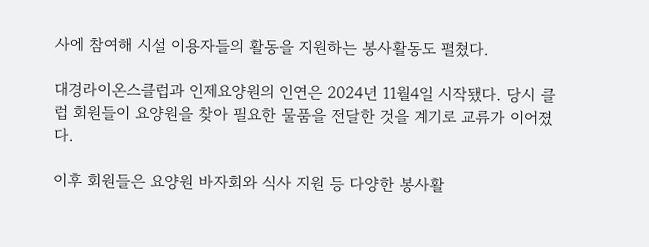사에 참여해 시설 이용자들의 활동을 지원하는 봉사활동도 펼쳤다.

대경라이온스클럽과 인제요양원의 인연은 2024년 11월4일 시작됐다. 당시 클럽 회원들이 요양원을 찾아 필요한 물품을 전달한 것을 계기로 교류가 이어졌다.

이후 회원들은 요양원 바자회와 식사 지원 등 다양한 봉사활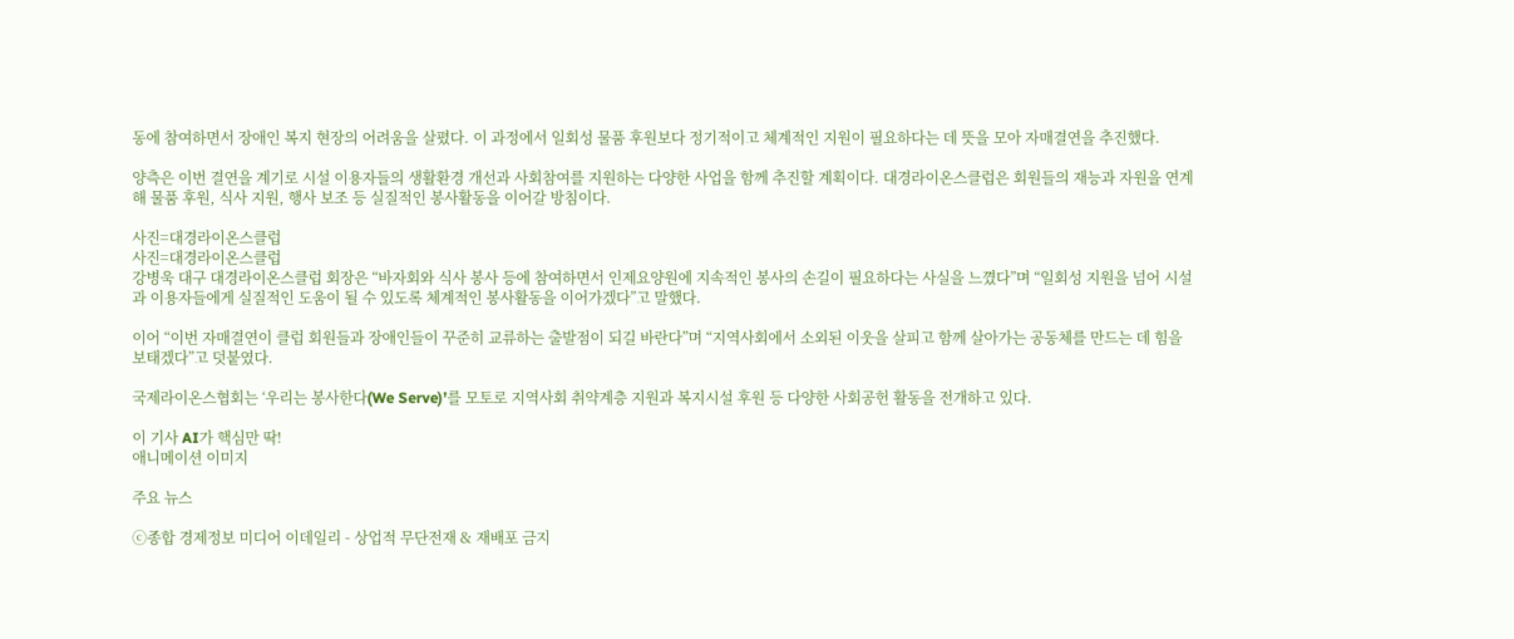동에 참여하면서 장애인 복지 현장의 어려움을 살폈다. 이 과정에서 일회성 물품 후원보다 정기적이고 체계적인 지원이 필요하다는 데 뜻을 모아 자매결연을 추진했다.

양측은 이번 결연을 계기로 시설 이용자들의 생활환경 개선과 사회참여를 지원하는 다양한 사업을 함께 추진할 계획이다. 대경라이온스클럽은 회원들의 재능과 자원을 연계해 물품 후원, 식사 지원, 행사 보조 등 실질적인 봉사활동을 이어갈 방침이다.

사진=대경라이온스클럽
사진=대경라이온스클럽
강병욱 대구 대경라이온스클럽 회장은 “바자회와 식사 봉사 등에 참여하면서 인제요양원에 지속적인 봉사의 손길이 필요하다는 사실을 느꼈다”며 “일회성 지원을 넘어 시설과 이용자들에게 실질적인 도움이 될 수 있도록 체계적인 봉사활동을 이어가겠다”고 말했다.

이어 “이번 자매결연이 클럽 회원들과 장애인들이 꾸준히 교류하는 출발점이 되길 바란다”며 “지역사회에서 소외된 이웃을 살피고 함께 살아가는 공동체를 만드는 데 힘을 보태겠다”고 덧붙였다.

국제라이온스협회는 ‘우리는 봉사한다(We Serve)’를 모토로 지역사회 취약계층 지원과 복지시설 후원 등 다양한 사회공헌 활동을 전개하고 있다.

이 기사 AI가 핵심만 딱!
애니메이션 이미지

주요 뉴스

ⓒ종합 경제정보 미디어 이데일리 - 상업적 무단전재 & 재배포 금지